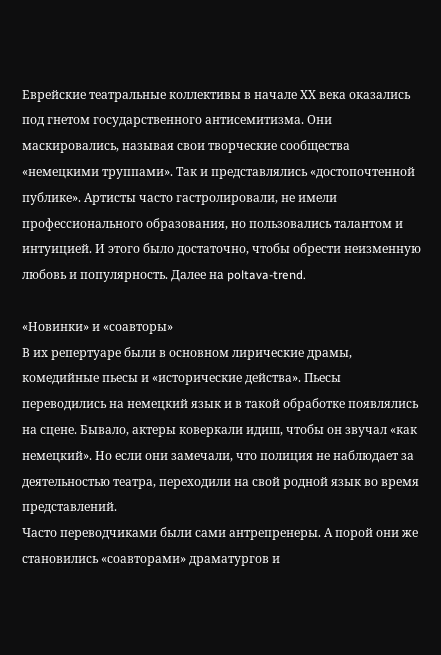Еврейские театральные коллективы в начале ХХ века оказались под гнетом государственного антисемитизма. Они маскировались, называя свои творческие сообщества «немецкими труппами». Так и представлялись «достопочтенной публике». Артисты часто гастролировали, не имели профессионального образования, но пользовались талантом и интуицией. И этого было достаточно, чтобы обрести неизменную любовь и популярность. Далее на poltava-trend.

«Новинки» и «соавторы»
В их репертуаре были в основном лирические драмы, комедийные пьесы и «исторические действа». Пьесы переводились на немецкий язык и в такой обработке появлялись на сцене. Бывало, актеры коверкали идиш, чтобы он звучал «как немецкий». Но если они замечали, что полиция не наблюдает за деятельностью театра, переходили на свой родной язык во время представлений.
Часто переводчиками были сами антрепренеры. А порой они же становились «соавторами» драматургов и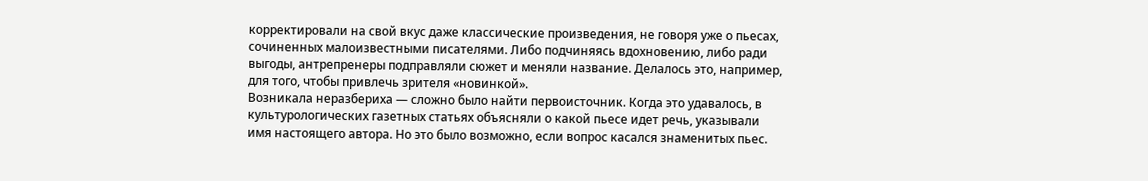корректировали на свой вкус даже классические произведения, не говоря уже о пьесах, сочиненных малоизвестными писателями. Либо подчиняясь вдохновению, либо ради выгоды, антрепренеры подправляли сюжет и меняли название. Делалось это, например, для того, чтобы привлечь зрителя «новинкой».
Возникала неразбериха — сложно было найти первоисточник. Когда это удавалось, в культурологических газетных статьях объясняли о какой пьесе идет речь, указывали имя настоящего автора. Но это было возможно, если вопрос касался знаменитых пьес.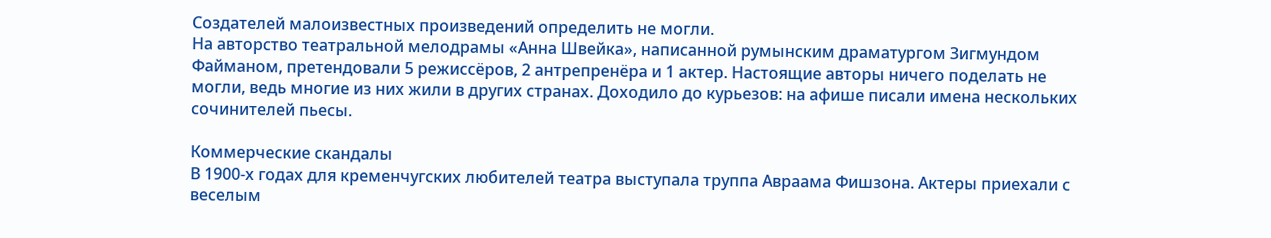Создателей малоизвестных произведений определить не могли.
На авторство театральной мелодрамы «Анна Швейка», написанной румынским драматургом Зигмундом Файманом, претендовали 5 режиссёров, 2 антрепренёра и 1 актер. Настоящие авторы ничего поделать не могли, ведь многие из них жили в других странах. Доходило до курьезов: на афише писали имена нескольких сочинителей пьесы.

Коммерческие скандалы
В 1900-х годах для кременчугских любителей театра выступала труппа Авраама Фишзона. Актеры приехали с веселым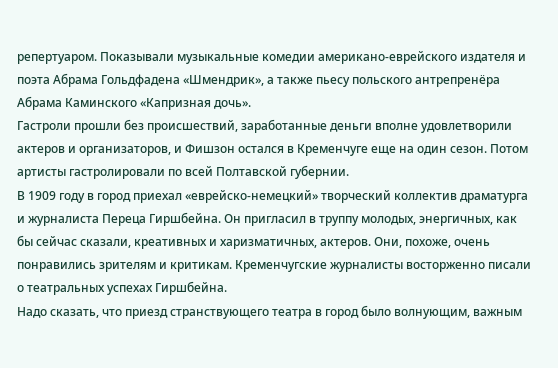репертуаром. Показывали музыкальные комедии американо-еврейского издателя и поэта Абрама Гольдфадена «Шмендрик», а также пьесу польского антрепренёра Абрама Каминского «Капризная дочь».
Гастроли прошли без происшествий, заработанные деньги вполне удовлетворили актеров и организаторов, и Фишзон остался в Кременчуге еще на один сезон. Потом артисты гастролировали по всей Полтавской губернии.
В 1909 году в город приехал «еврейско-немецкий» творческий коллектив драматурга и журналиста Переца Гиршбейна. Он пригласил в труппу молодых, энергичных, как бы сейчас сказали, креативных и харизматичных, актеров. Они, похоже, очень понравились зрителям и критикам. Кременчугские журналисты восторженно писали о театральных успехах Гиршбейна.
Надо сказать, что приезд странствующего театра в город было волнующим, важным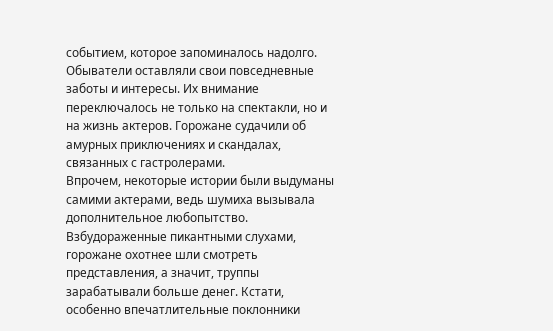событием, которое запоминалось надолго. Обыватели оставляли свои повседневные заботы и интересы. Их внимание переключалось не только на спектакли, но и на жизнь актеров. Горожане судачили об амурных приключениях и скандалах, связанных с гастролерами.
Впрочем, некоторые истории были выдуманы самими актерами, ведь шумиха вызывала дополнительное любопытство. Взбудораженные пикантными слухами, горожане охотнее шли смотреть представления, а значит, труппы зарабатывали больше денег. Кстати, особенно впечатлительные поклонники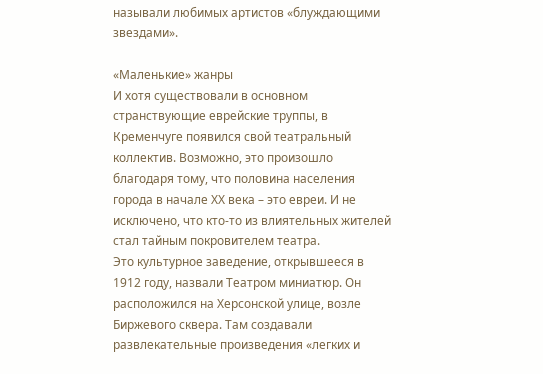называли любимых артистов «блуждающими звездами».

«Маленькие» жанры
И хотя существовали в основном странствующие еврейские труппы, в Кременчуге появился свой театральный коллектив. Возможно, это произошло благодаря тому, что половина населения города в начале ХХ века – это евреи. И не исключено, что кто-то из влиятельных жителей стал тайным покровителем театра.
Это культурное заведение, открывшееся в 1912 году, назвали Театром миниатюр. Он расположился на Херсонской улице, возле Биржевого сквера. Там создавали развлекательные произведения «легких и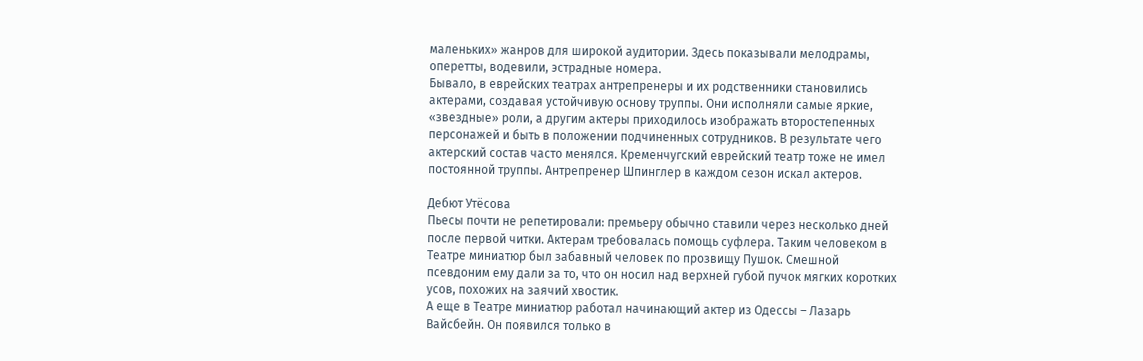маленьких» жанров для широкой аудитории. Здесь показывали мелодрамы, оперетты, водевили, эстрадные номера.
Бывало, в еврейских театрах антрепренеры и их родственники становились актерами, создавая устойчивую основу труппы. Они исполняли самые яркие, «звездные» роли, а другим актеры приходилось изображать второстепенных персонажей и быть в положении подчиненных сотрудников. В результате чего актерский состав часто менялся. Кременчугский еврейский театр тоже не имел постоянной труппы. Антрепренер Шпинглер в каждом сезон искал актеров.

Дебют Утёсова
Пьесы почти не репетировали: премьеру обычно ставили через несколько дней после первой читки. Актерам требовалась помощь суфлера. Таким человеком в Театре миниатюр был забавный человек по прозвищу Пушок. Смешной псевдоним ему дали за то, что он носил над верхней губой пучок мягких коротких усов, похожих на заячий хвостик.
А еще в Театре миниатюр работал начинающий актер из Одессы – Лазарь Вайсбейн. Он появился только в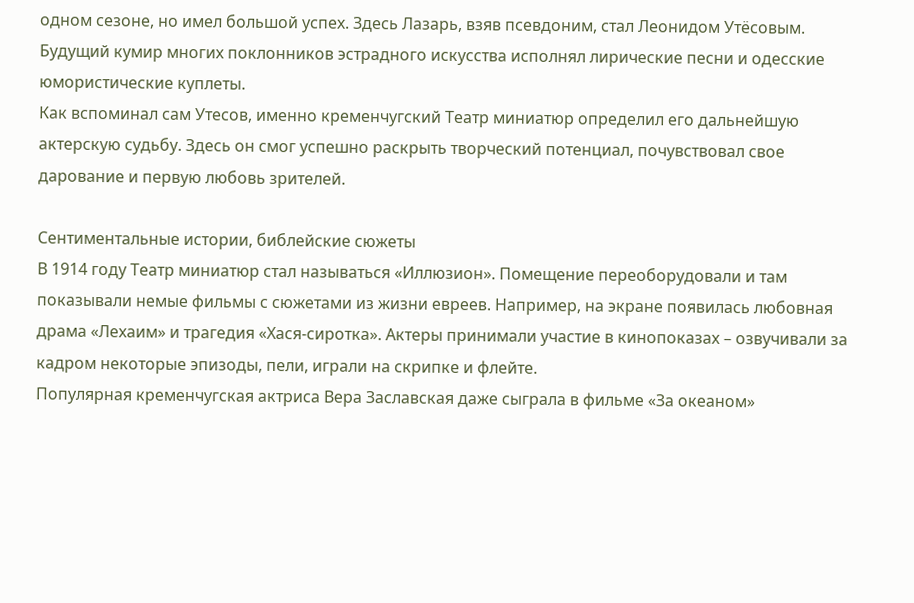одном сезоне, но имел большой успех. Здесь Лазарь, взяв псевдоним, стал Леонидом Утёсовым. Будущий кумир многих поклонников эстрадного искусства исполнял лирические песни и одесские юмористические куплеты.
Как вспоминал сам Утесов, именно кременчугский Театр миниатюр определил его дальнейшую актерскую судьбу. Здесь он смог успешно раскрыть творческий потенциал, почувствовал свое дарование и первую любовь зрителей.

Сентиментальные истории, библейские сюжеты
В 1914 году Театр миниатюр стал называться «Иллюзион». Помещение переоборудовали и там показывали немые фильмы с сюжетами из жизни евреев. Например, на экране появилась любовная драма «Лехаим» и трагедия «Хася-сиротка». Актеры принимали участие в кинопоказах – озвучивали за кадром некоторые эпизоды, пели, играли на скрипке и флейте.
Популярная кременчугская актриса Вера Заславская даже сыграла в фильме «За океаном»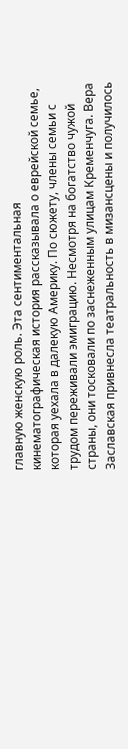главную женскую роль. Эта сентиментальная кинематографическая история рассказывала о еврейской семье, которая уехала в далекую Америку. По сюжету, члены семьи с трудом переживали эмиграцию. Несмотря на богатство чужой страны, они тосковали по заснеженным улицам Кременчуга. Вера Заславская привнесла театральность в мизансцены и получилось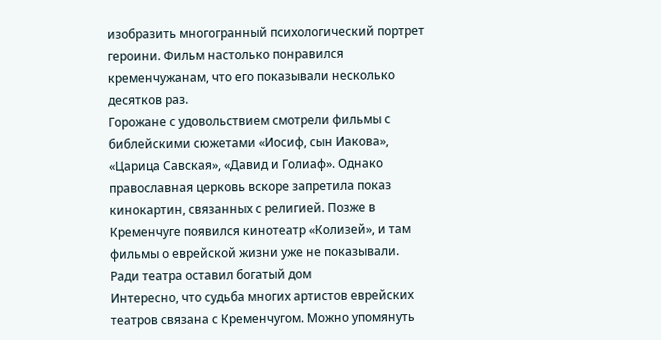изобразить многогранный психологический портрет героини. Фильм настолько понравился кременчужанам, что его показывали несколько десятков раз.
Горожане с удовольствием смотрели фильмы с библейскими сюжетами «Иосиф, сын Иакова», «Царица Савская», «Давид и Голиаф». Однако православная церковь вскоре запретила показ кинокартин, связанных с религией. Позже в Кременчуге появился кинотеатр «Колизей», и там фильмы о еврейской жизни уже не показывали.
Ради театра оставил богатый дом
Интересно, что судьба многих артистов еврейских театров связана с Кременчугом. Можно упомянуть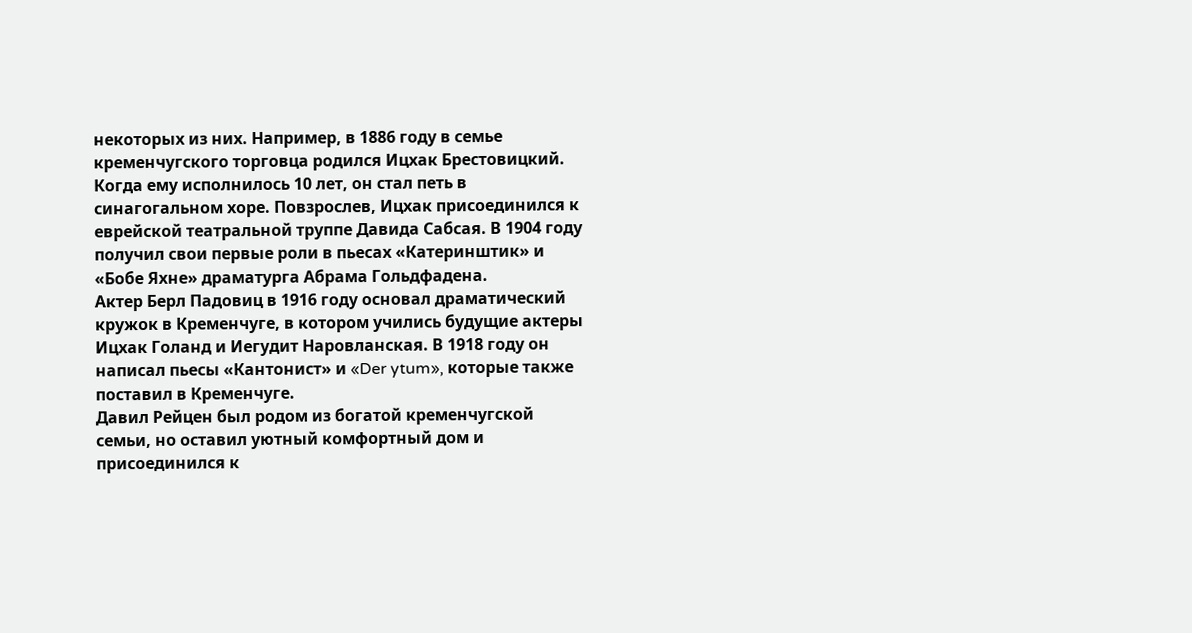некоторых из них. Например, в 1886 году в семье кременчугского торговца родился Ицхак Брестовицкий. Когда ему исполнилось 10 лет, он стал петь в синагогальном хоре. Повзрослев, Ицхак присоединился к еврейской театральной труппе Давида Сабсая. В 1904 году получил свои первые роли в пьесах «Катеринштик» и «Бобе Яхне» драматурга Абрама Гольдфадена.
Актер Берл Падовиц в 1916 году основал драматический кружок в Кременчуге, в котором учились будущие актеры Ицхак Голанд и Иегудит Наровланская. В 1918 году он написал пьесы «Кантонист» и «Der ytum», которые также поставил в Кременчуге.
Давил Рейцен был родом из богатой кременчугской семьи, но оставил уютный комфортный дом и присоединился к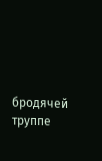бродячей труппе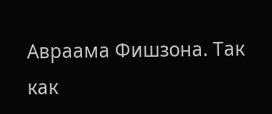Авраама Фишзона. Так как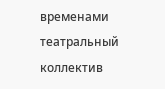временами театральный коллектив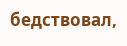бедствовал,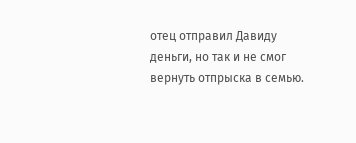отец отправил Давиду деньги, но так и не смог вернуть отпрыска в семью.